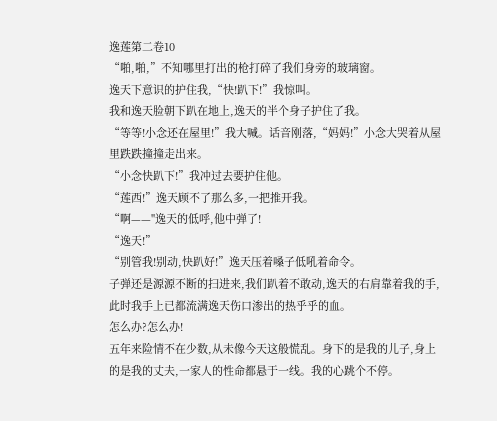逸莲第二卷10
“啪,啪,”不知哪里打出的枪打碎了我们身旁的玻璃窗。
逸天下意识的护住我,“快!趴下!”我惊叫。
我和逸天脸朝下趴在地上,逸天的半个身子护住了我。
“等等!小念还在屋里!”我大喊。话音刚落,“妈妈!”小念大哭着从屋里跌跌撞撞走出来。
“小念快趴下!”我冲过去要护住他。
“莲西!”逸天顾不了那么多,一把推开我。
“啊——"逸天的低呼,他中弹了!
“逸天!”
“别管我!别动,快趴好!”逸天压着嗓子低吼着命令。
子弹还是源源不断的扫进来,我们趴着不敢动,逸天的右肩靠着我的手,此时我手上已都流满逸天伤口渗出的热乎乎的血。
怎么办?怎么办!
五年来险情不在少数,从未像今天这般慌乱。身下的是我的儿子,身上的是我的丈夫,一家人的性命都悬于一线。我的心跳个不停。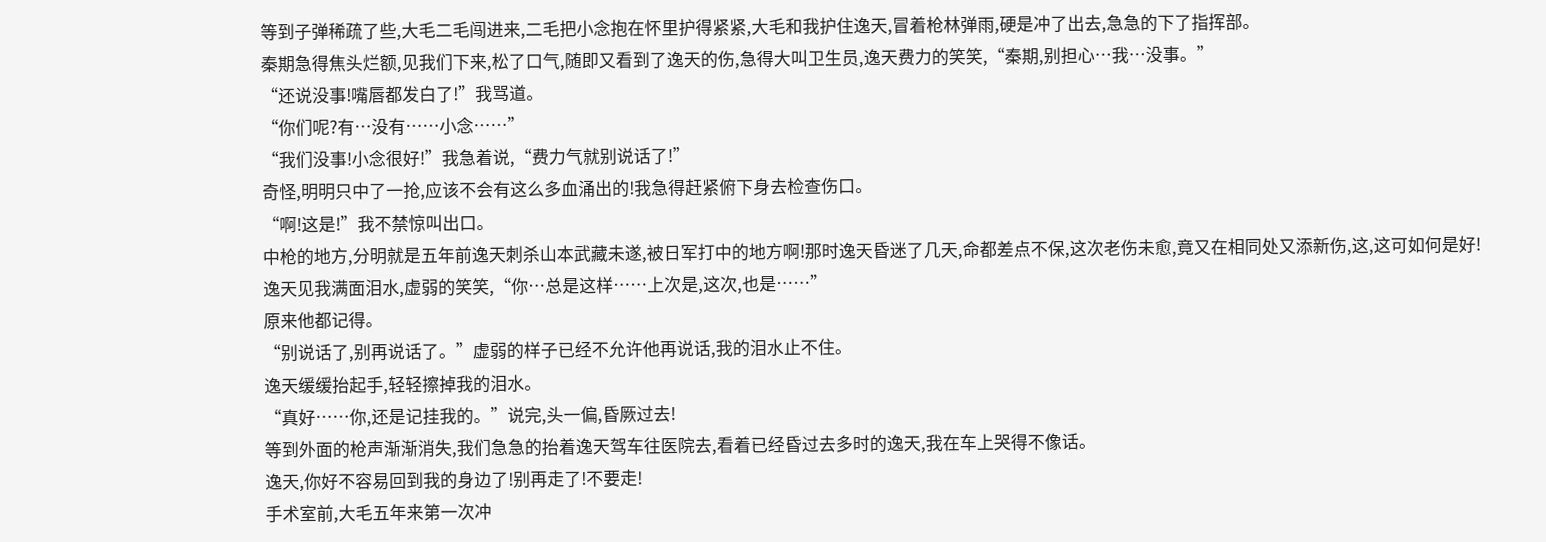等到子弹稀疏了些,大毛二毛闯进来,二毛把小念抱在怀里护得紧紧,大毛和我护住逸天,冒着枪林弹雨,硬是冲了出去,急急的下了指挥部。
秦期急得焦头烂额,见我们下来,松了口气,随即又看到了逸天的伤,急得大叫卫生员,逸天费力的笑笑,“秦期,别担心…我…没事。”
“还说没事!嘴唇都发白了!”我骂道。
“你们呢?有…没有……小念……”
“我们没事!小念很好!”我急着说,“费力气就别说话了!”
奇怪,明明只中了一抢,应该不会有这么多血涌出的!我急得赶紧俯下身去检查伤口。
“啊!这是!”我不禁惊叫出口。
中枪的地方,分明就是五年前逸天刺杀山本武藏未遂,被日军打中的地方啊!那时逸天昏迷了几天,命都差点不保,这次老伤未愈,竟又在相同处又添新伤,这,这可如何是好!
逸天见我满面泪水,虚弱的笑笑,“你…总是这样……上次是,这次,也是……”
原来他都记得。
“别说话了,别再说话了。”虚弱的样子已经不允许他再说话,我的泪水止不住。
逸天缓缓抬起手,轻轻擦掉我的泪水。
“真好……你,还是记挂我的。”说完,头一偏,昏厥过去!
等到外面的枪声渐渐消失,我们急急的抬着逸天驾车往医院去,看着已经昏过去多时的逸天,我在车上哭得不像话。
逸天,你好不容易回到我的身边了!别再走了!不要走!
手术室前,大毛五年来第一次冲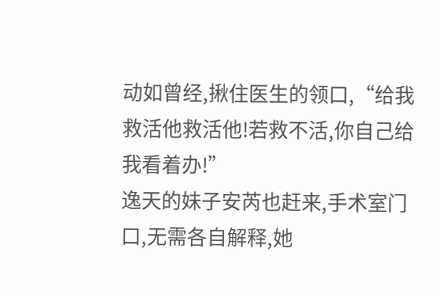动如曾经,揪住医生的领口,“给我救活他救活他!若救不活,你自己给我看着办!”
逸天的妹子安芮也赶来,手术室门口,无需各自解释,她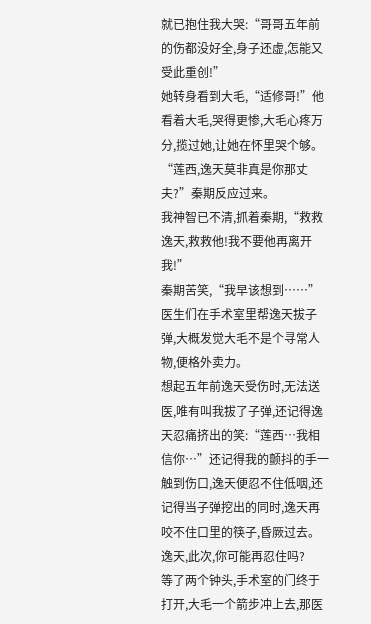就已抱住我大哭:“哥哥五年前的伤都没好全,身子还虚,怎能又受此重创!”
她转身看到大毛,“适修哥!”他看着大毛,哭得更惨,大毛心疼万分,揽过她,让她在怀里哭个够。
“莲西,逸天莫非真是你那丈夫?”秦期反应过来。
我神智已不清,抓着秦期,“救救逸天,救救他!我不要他再离开我!”
秦期苦笑,“我早该想到……”
医生们在手术室里帮逸天拔子弹,大概发觉大毛不是个寻常人物,便格外卖力。
想起五年前逸天受伤时,无法送医,唯有叫我拔了子弹,还记得逸天忍痛挤出的笑:“莲西…我相信你…”还记得我的颤抖的手一触到伤口,逸天便忍不住低咽,还记得当子弹挖出的同时,逸天再咬不住口里的筷子,昏厥过去。
逸天,此次,你可能再忍住吗?
等了两个钟头,手术室的门终于打开,大毛一个箭步冲上去,那医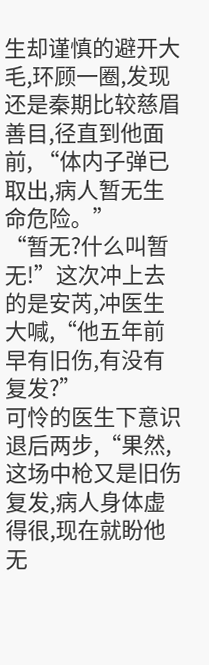生却谨慎的避开大毛,环顾一圈,发现还是秦期比较慈眉善目,径直到他面前, “体内子弹已取出,病人暂无生命危险。”
“暂无?什么叫暂无!”这次冲上去的是安芮,冲医生大喊,“他五年前早有旧伤,有没有复发?”
可怜的医生下意识退后两步,“果然,这场中枪又是旧伤复发,病人身体虚得很,现在就盼他无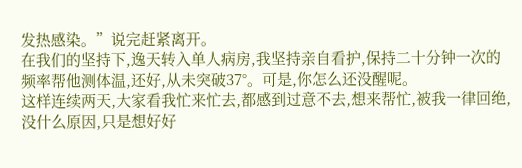发热感染。”说完赶紧离开。
在我们的坚持下,逸天转入单人病房,我坚持亲自看护,保持二十分钟一次的频率帮他测体温,还好,从未突破37°。可是,你怎么还没醒呢。
这样连续两天,大家看我忙来忙去,都感到过意不去,想来帮忙,被我一律回绝,没什么原因,只是想好好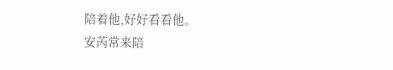陪着他,好好看看他。
安芮常来陪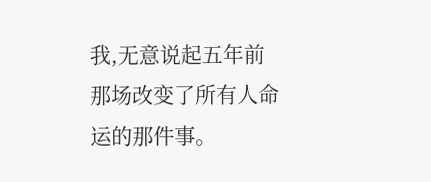我,无意说起五年前那场改变了所有人命运的那件事。